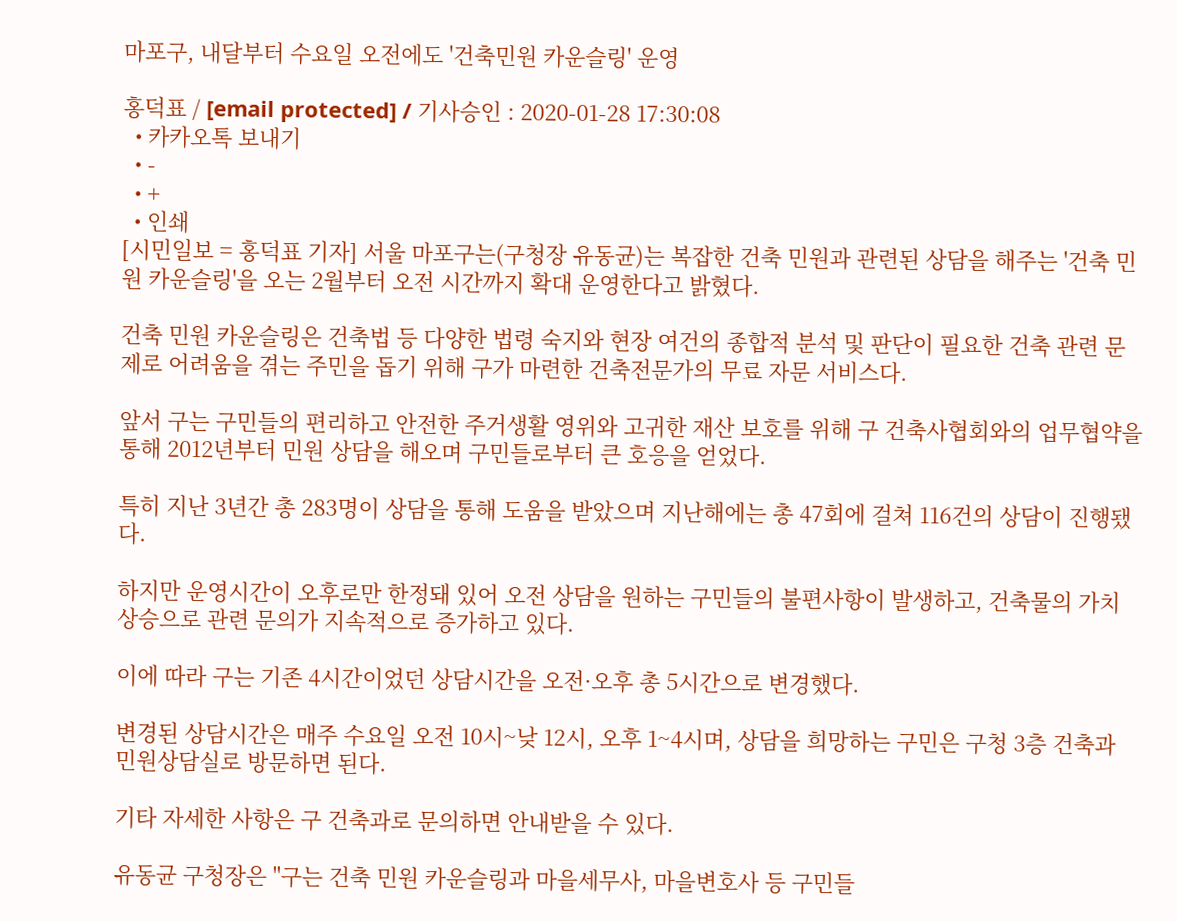마포구, 내달부터 수요일 오전에도 '건축민원 카운슬링' 운영

홍덕표 / [email protected] / 기사승인 : 2020-01-28 17:30:08
  • 카카오톡 보내기
  • -
  • +
  • 인쇄
[시민일보 = 홍덕표 기자] 서울 마포구는(구청장 유동균)는 복잡한 건축 민원과 관련된 상담을 해주는 '건축 민원 카운슬링'을 오는 2월부터 오전 시간까지 확대 운영한다고 밝혔다.

건축 민원 카운슬링은 건축법 등 다양한 법령 숙지와 현장 여건의 종합적 분석 및 판단이 필요한 건축 관련 문제로 어려움을 겪는 주민을 돕기 위해 구가 마련한 건축전문가의 무료 자문 서비스다.

앞서 구는 구민들의 편리하고 안전한 주거생활 영위와 고귀한 재산 보호를 위해 구 건축사협회와의 업무협약을 통해 2012년부터 민원 상담을 해오며 구민들로부터 큰 호응을 얻었다.

특히 지난 3년간 총 283명이 상담을 통해 도움을 받았으며 지난해에는 총 47회에 걸쳐 116건의 상담이 진행됐다.

하지만 운영시간이 오후로만 한정돼 있어 오전 상담을 원하는 구민들의 불편사항이 발생하고, 건축물의 가치 상승으로 관련 문의가 지속적으로 증가하고 있다.

이에 따라 구는 기존 4시간이었던 상담시간을 오전·오후 총 5시간으로 변경했다.

변경된 상담시간은 매주 수요일 오전 10시~낮 12시, 오후 1~4시며, 상담을 희망하는 구민은 구청 3층 건축과 민원상담실로 방문하면 된다.

기타 자세한 사항은 구 건축과로 문의하면 안내받을 수 있다.

유동균 구청장은 "구는 건축 민원 카운슬링과 마을세무사, 마을변호사 등 구민들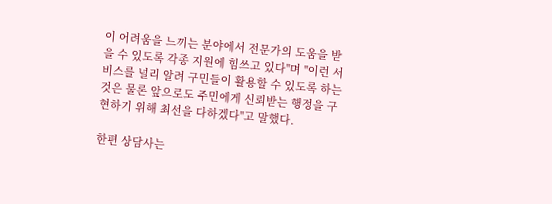이 어려움을 느끼는 분야에서 전문가의 도움을 받을 수 있도록 각종 지원에 힘쓰고 있다"며 "이런 서비스를 널리 알려 구민들이 활용할 수 있도록 하는 것은 물론 앞으로도 주민에게 신뢰받는 행정을 구현하기 위해 최선을 다하겠다"고 말했다.

한편 상담사는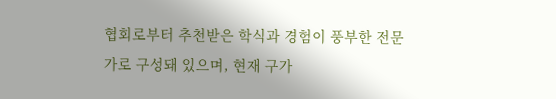협회로부터 추천받은 학식과 경험이 풍부한 전문가로 구성돼 있으며, 현재 구가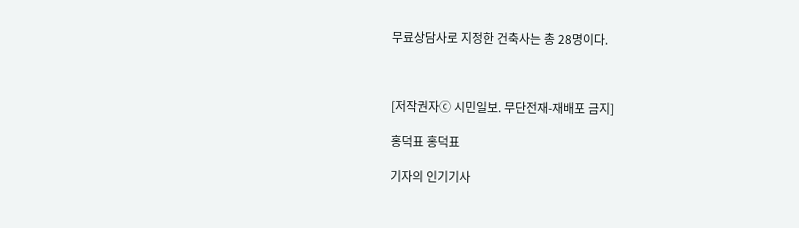무료상담사로 지정한 건축사는 총 28명이다.



[저작권자ⓒ 시민일보. 무단전재-재배포 금지]

홍덕표 홍덕표

기자의 인기기사